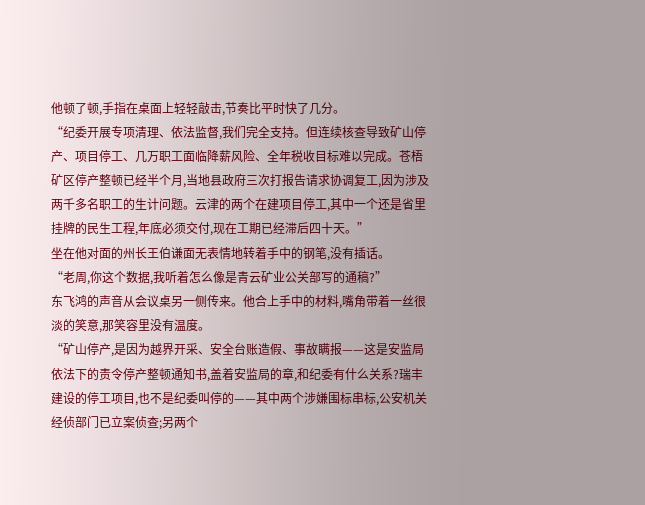他顿了顿,手指在桌面上轻轻敲击,节奏比平时快了几分。
“纪委开展专项清理、依法监督,我们完全支持。但连续核查导致矿山停产、项目停工、几万职工面临降薪风险、全年税收目标难以完成。苍梧矿区停产整顿已经半个月,当地县政府三次打报告请求协调复工,因为涉及两千多名职工的生计问题。云津的两个在建项目停工,其中一个还是省里挂牌的民生工程,年底必须交付,现在工期已经滞后四十天。”
坐在他对面的州长王伯谦面无表情地转着手中的钢笔,没有插话。
“老周,你这个数据,我听着怎么像是青云矿业公关部写的通稿?”
东飞鸿的声音从会议桌另一侧传来。他合上手中的材料,嘴角带着一丝很淡的笑意,那笑容里没有温度。
“矿山停产,是因为越界开采、安全台账造假、事故瞒报——这是安监局依法下的责令停产整顿通知书,盖着安监局的章,和纪委有什么关系?瑞丰建设的停工项目,也不是纪委叫停的——其中两个涉嫌围标串标,公安机关经侦部门已立案侦查;另两个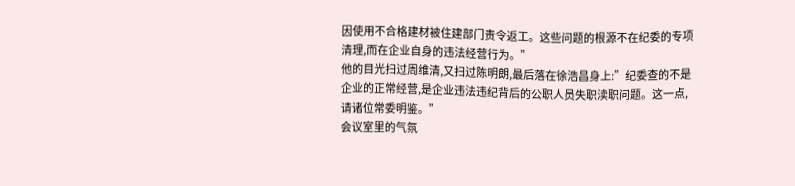因使用不合格建材被住建部门责令返工。这些问题的根源不在纪委的专项清理,而在企业自身的违法经营行为。”
他的目光扫过周维清,又扫过陈明朗,最后落在徐浩昌身上:”纪委查的不是企业的正常经营,是企业违法违纪背后的公职人员失职渎职问题。这一点,请诸位常委明鉴。”
会议室里的气氛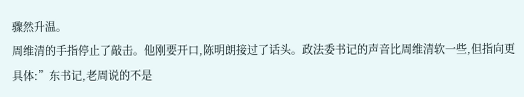骤然升温。
周维清的手指停止了敲击。他刚要开口,陈明朗接过了话头。政法委书记的声音比周维清软一些,但指向更具体:”东书记,老周说的不是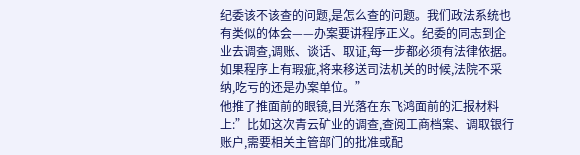纪委该不该查的问题,是怎么查的问题。我们政法系统也有类似的体会——办案要讲程序正义。纪委的同志到企业去调查,调账、谈话、取证,每一步都必须有法律依据。如果程序上有瑕疵,将来移送司法机关的时候,法院不采纳,吃亏的还是办案单位。”
他推了推面前的眼镜,目光落在东飞鸿面前的汇报材料上:”比如这次青云矿业的调查,查阅工商档案、调取银行账户,需要相关主管部门的批准或配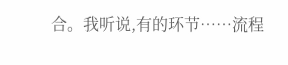合。我听说,有的环节……流程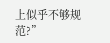上似乎不够规范?”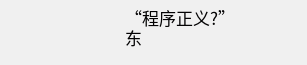“程序正义?”
东